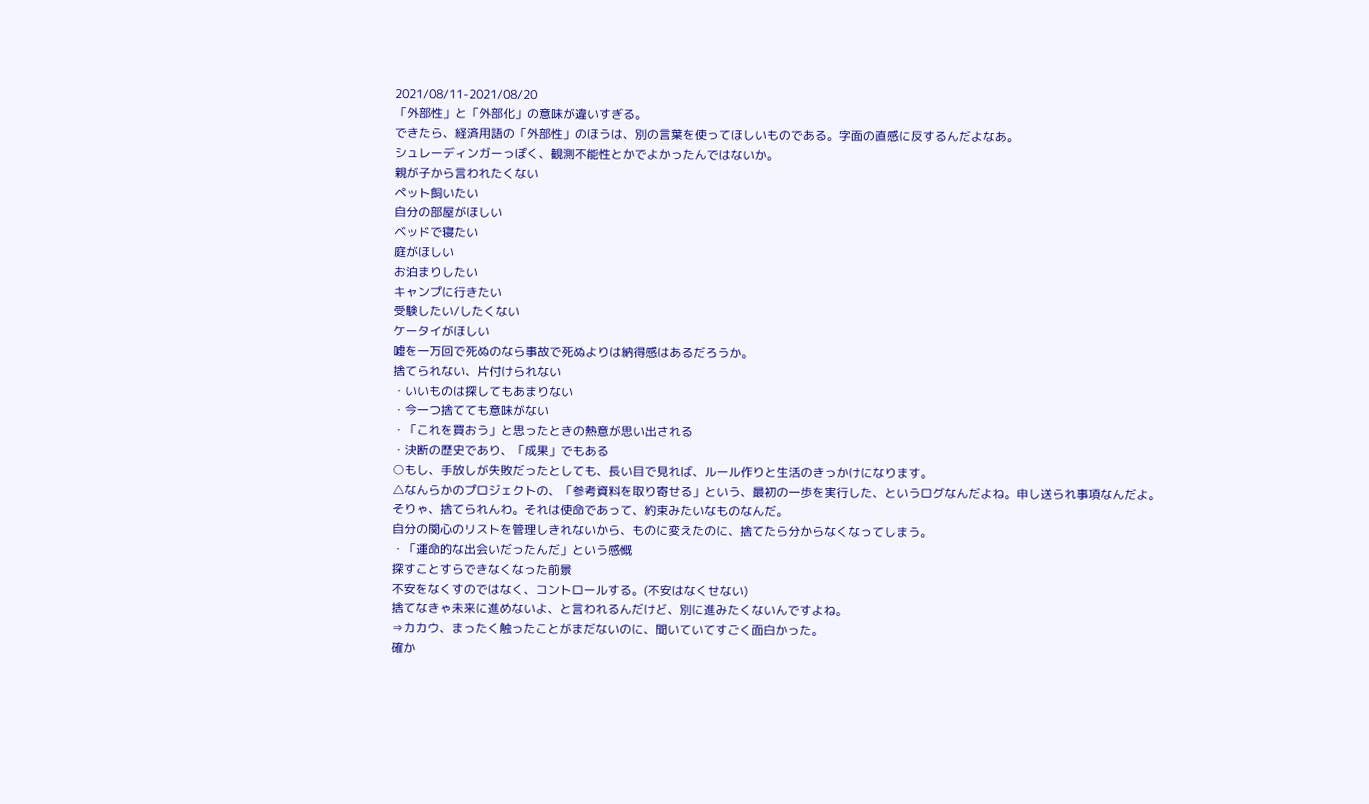2021/08/11-2021/08/20
「外部性」と「外部化」の意味が違いすぎる。
できたら、経済用語の「外部性」のほうは、別の言葉を使ってほしいものである。字面の直感に反するんだよなあ。
シュレーディンガーっぽく、観測不能性とかでよかったんではないか。
親が子から言われたくない
ペット飼いたい
自分の部屋がほしい
ベッドで寝たい
庭がほしい
お泊まりしたい
キャンプに行きたい
受験したい/したくない
ケータイがほしい
嘘を一万回で死ぬのなら事故で死ぬよりは納得感はあるだろうか。
捨てられない、片付けられない
・いいものは探してもあまりない
・今一つ捨てても意味がない
・「これを買おう」と思ったときの熱意が思い出される
・決断の歴史であり、「成果」でもある
○もし、手放しが失敗だったとしても、長い目で見れば、ルール作りと生活のきっかけになります。
△なんらかのプロジェクトの、「参考資料を取り寄せる」という、最初の一歩を実行した、というログなんだよね。申し送られ事項なんだよ。
そりゃ、捨てられんわ。それは使命であって、約束みたいなものなんだ。
自分の関心のリストを管理しきれないから、ものに変えたのに、捨てたら分からなくなってしまう。
・「運命的な出会いだったんだ」という感慨
探すことすらできなくなった前景
不安をなくすのではなく、コントロールする。(不安はなくせない)
捨てなきゃ未来に進めないよ、と言われるんだけど、別に進みたくないんですよね。
⇒カカウ、まったく触ったことがまだないのに、聞いていてすごく面白かった。
確か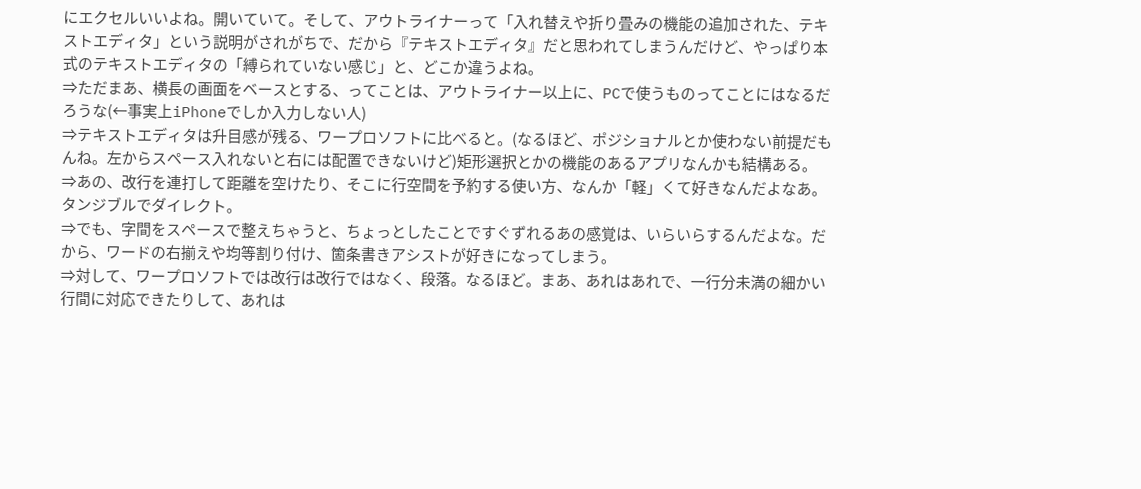にエクセルいいよね。開いていて。そして、アウトライナーって「入れ替えや折り畳みの機能の追加された、テキストエディタ」という説明がされがちで、だから『テキストエディタ』だと思われてしまうんだけど、やっぱり本式のテキストエディタの「縛られていない感じ」と、どこか違うよね。
⇒ただまあ、横長の画面をベースとする、ってことは、アウトライナー以上に、PCで使うものってことにはなるだろうな(←事実上iPhoneでしか入力しない人)
⇒テキストエディタは升目感が残る、ワープロソフトに比べると。(なるほど、ポジショナルとか使わない前提だもんね。左からスペース入れないと右には配置できないけど)矩形選択とかの機能のあるアプリなんかも結構ある。
⇒あの、改行を連打して距離を空けたり、そこに行空間を予約する使い方、なんか「軽」くて好きなんだよなあ。タンジブルでダイレクト。
⇒でも、字間をスペースで整えちゃうと、ちょっとしたことですぐずれるあの感覚は、いらいらするんだよな。だから、ワードの右揃えや均等割り付け、箇条書きアシストが好きになってしまう。
⇒対して、ワープロソフトでは改行は改行ではなく、段落。なるほど。まあ、あれはあれで、一行分未満の細かい行間に対応できたりして、あれは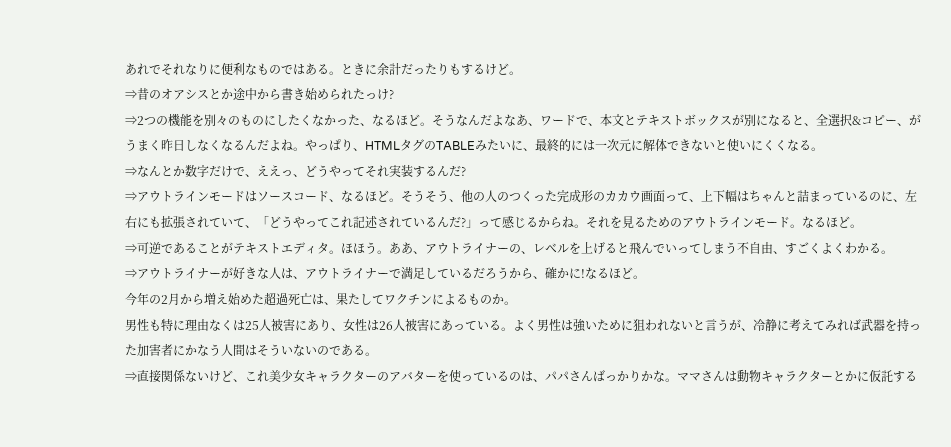あれでそれなりに便利なものではある。ときに余計だったりもするけど。
⇒昔のオアシスとか途中から書き始められたっけ?
⇒2つの機能を別々のものにしたくなかった、なるほど。そうなんだよなあ、ワードで、本文とテキストボックスが別になると、全選択&コピー、がうまく昨日しなくなるんだよね。やっぱり、HTMLタグのTABLEみたいに、最終的には一次元に解体できないと使いにくくなる。
⇒なんとか数字だけで、ええっ、どうやってそれ実装するんだ?
⇒アウトラインモードはソースコード、なるほど。そうそう、他の人のつくった完成形のカカウ画面って、上下幅はちゃんと詰まっているのに、左右にも拡張されていて、「どうやってこれ記述されているんだ?」って感じるからね。それを見るためのアウトラインモード。なるほど。
⇒可逆であることがテキストエディタ。ほほう。ああ、アウトライナーの、レベルを上げると飛んでいってしまう不自由、すごくよくわかる。
⇒アウトライナーが好きな人は、アウトライナーで満足しているだろうから、確かに!なるほど。
今年の2月から増え始めた超過死亡は、果たしてワクチンによるものか。
男性も特に理由なくは25人被害にあり、女性は26人被害にあっている。よく男性は強いために狙われないと言うが、冷静に考えてみれば武器を持った加害者にかなう人間はそういないのである。
⇒直接関係ないけど、これ美少女キャラクターのアバターを使っているのは、パパさんばっかりかな。ママさんは動物キャラクターとかに仮託する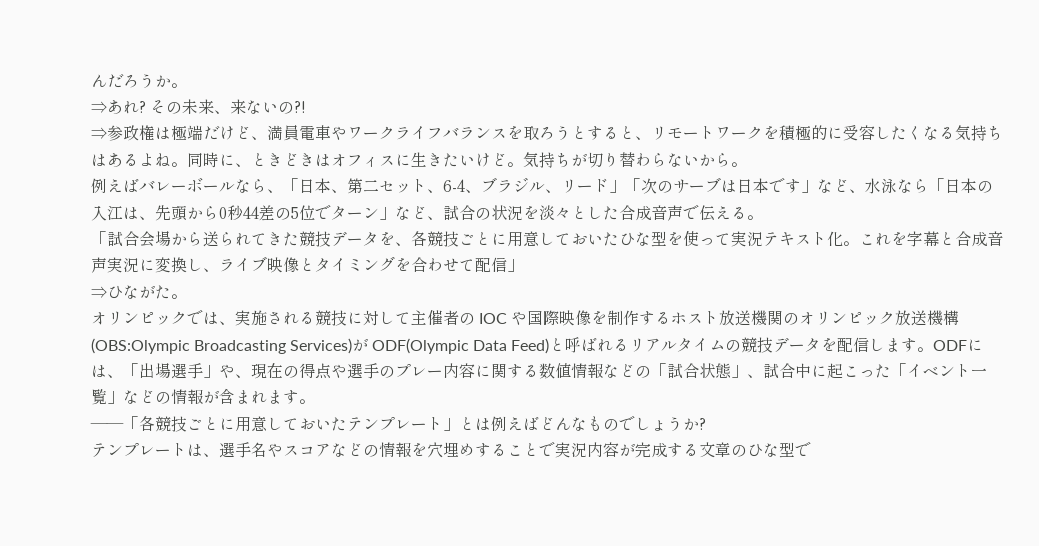んだろうか。
⇒あれ? その未来、来ないの?!
⇒参政権は極端だけど、満員電車やワークライフバランスを取ろうとすると、リモートワークを積極的に受容したくなる気持ちはあるよね。同時に、ときどきはオフィスに生きたいけど。気持ちが切り替わらないから。
例えばバレーボールなら、「日本、第二セット、6-4、ブラジル、リード」「次のサーブは日本です」など、水泳なら「日本の入江は、先頭から0秒44差の5位でターン」など、試合の状況を淡々とした合成音声で伝える。
「試合会場から送られてきた競技データを、各競技ごとに用意しておいたひな型を使って実況テキスト化。これを字幕と合成音声実況に変換し、ライブ映像とタイミングを合わせて配信」
⇒ひながた。
オリンピックでは、実施される競技に対して主催者の IOC や国際映像を制作するホスト放送機関のオリンピック放送機構(OBS:Olympic Broadcasting Services)が ODF(Olympic Data Feed)と呼ばれるリアルタイムの競技データを配信します。ODFには、「出場選手」や、現在の得点や選手のプレー内容に関する数値情報などの「試合状態」、試合中に起こった「イベント一覧」などの情報が含まれます。
――「各競技ごとに用意しておいたテンプレート」とは例えばどんなものでしょうか?
テンプレートは、選手名やスコアなどの情報を穴埋めすることで実況内容が完成する文章のひな型で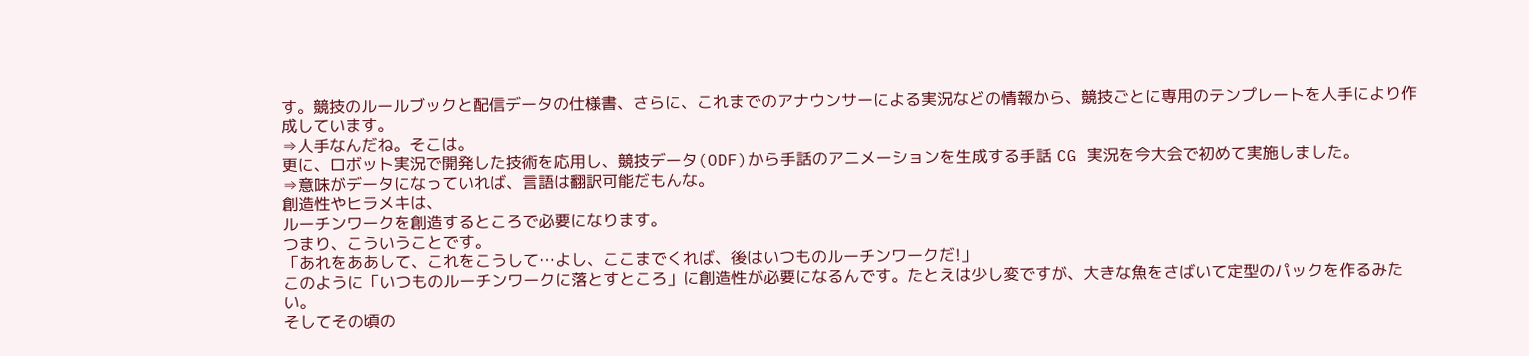す。競技のルールブックと配信データの仕様書、さらに、これまでのアナウンサーによる実況などの情報から、競技ごとに専用のテンプレートを人手により作成しています。
⇒人手なんだね。そこは。
更に、ロボット実況で開発した技術を応用し、競技データ(ODF)から手話のアニメーションを生成する手話 CG 実況を今大会で初めて実施しました。
⇒意味がデータになっていれば、言語は翻訳可能だもんな。
創造性やヒラメキは、
ルーチンワークを創造するところで必要になります。
つまり、こういうことです。
「あれをああして、これをこうして…よし、ここまでくれば、後はいつものルーチンワークだ!」
このように「いつものルーチンワークに落とすところ」に創造性が必要になるんです。たとえは少し変ですが、大きな魚をさばいて定型のパックを作るみたい。
そしてその頃の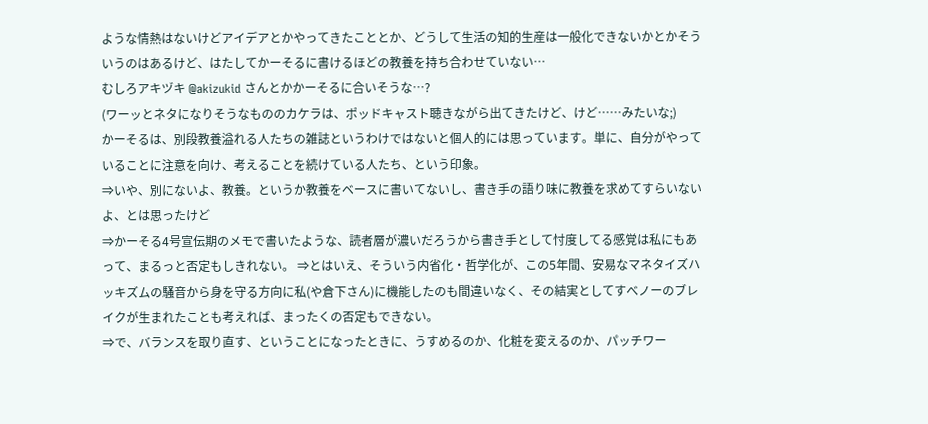ような情熱はないけどアイデアとかやってきたこととか、どうして生活の知的生産は一般化できないかとかそういうのはあるけど、はたしてかーそるに書けるほどの教養を持ち合わせていない…
むしろアキヅキ @akizukid さんとかかーそるに合いそうな…?
(ワーッとネタになりそうなもののカケラは、ポッドキャスト聴きながら出てきたけど、けど……みたいな;)
かーそるは、別段教養溢れる人たちの雑誌というわけではないと個人的には思っています。単に、自分がやっていることに注意を向け、考えることを続けている人たち、という印象。
⇒いや、別にないよ、教養。というか教養をベースに書いてないし、書き手の語り味に教養を求めてすらいないよ、とは思ったけど
⇒かーそる4号宣伝期のメモで書いたような、読者層が濃いだろうから書き手として忖度してる感覚は私にもあって、まるっと否定もしきれない。 ⇒とはいえ、そういう内省化・哲学化が、この5年間、安易なマネタイズハッキズムの騒音から身を守る方向に私(や倉下さん)に機能したのも間違いなく、その結実としてすべノーのブレイクが生まれたことも考えれば、まったくの否定もできない。
⇒で、バランスを取り直す、ということになったときに、うすめるのか、化粧を変えるのか、パッチワー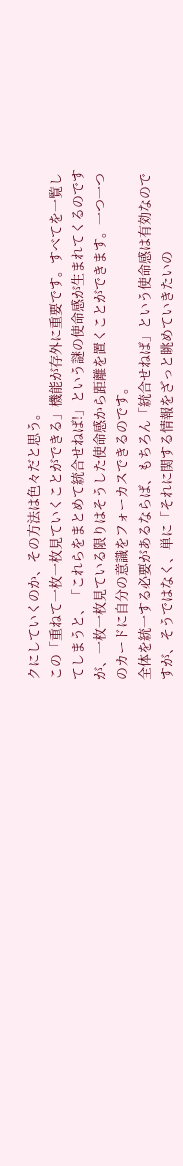クにしていくのか、その方法は色々だと思う。
この「重ねて一枚一枚見ていくことができる」機能が存外に重要です。すべてを一覧してしまうと、「これらをまとめて統合せねば!」という謎の使命感が生まれてくるのですが、一枚一枚見ている限りはそうした使命感から距離を置くことができます。一つ一つのカードに自分の意識をフォーカスできるのです。
全体を統一する必要があるならば、もちろん「統合せねば」という使命感は有効なのですが、そうではなく、単に「それに関する情報をざっと眺めていきたいの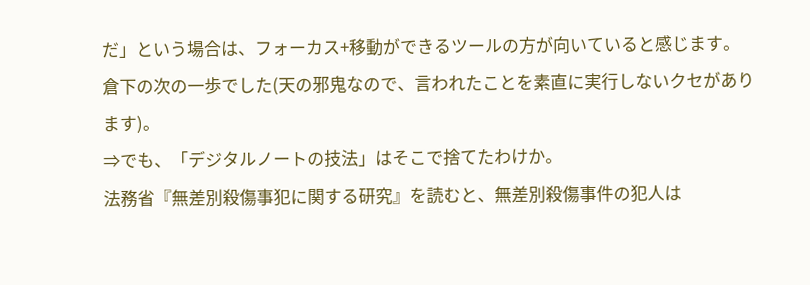だ」という場合は、フォーカス+移動ができるツールの方が向いていると感じます。
倉下の次の一歩でした(天の邪鬼なので、言われたことを素直に実行しないクセがあります)。
⇒でも、「デジタルノートの技法」はそこで捨てたわけか。
法務省『無差別殺傷事犯に関する研究』を読むと、無差別殺傷事件の犯人は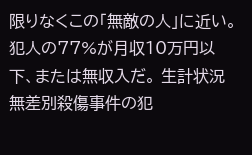限りなくこの「無敵の人」に近い。犯人の77%が月収10万円以下、または無収入だ。 生計状況 無差別殺傷事件の犯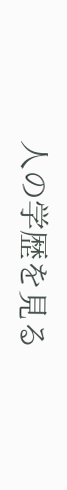人の学歴を見る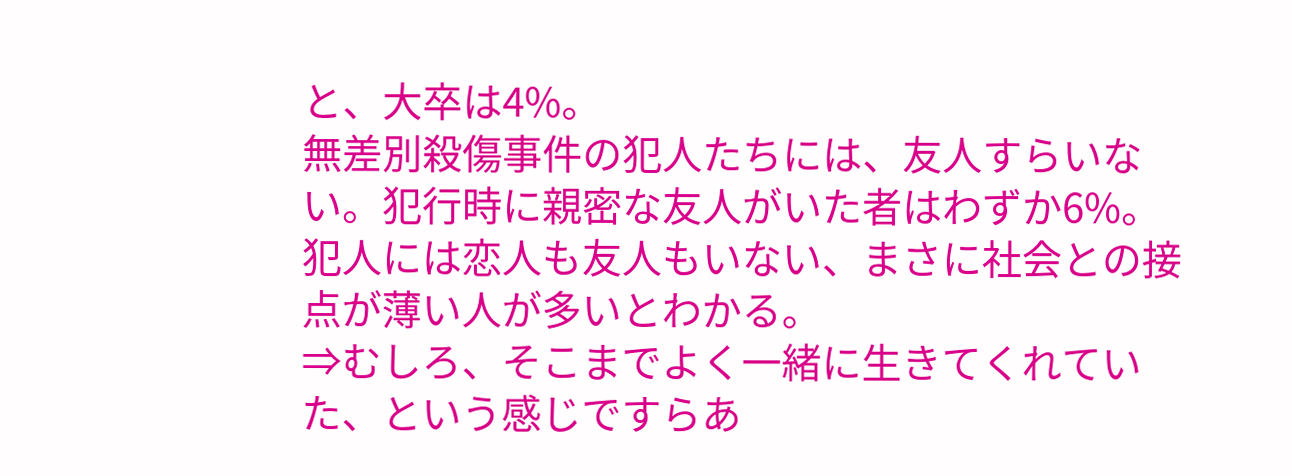と、大卒は4%。
無差別殺傷事件の犯人たちには、友人すらいない。犯行時に親密な友人がいた者はわずか6%。犯人には恋人も友人もいない、まさに社会との接点が薄い人が多いとわかる。
⇒むしろ、そこまでよく一緒に生きてくれていた、という感じですらあ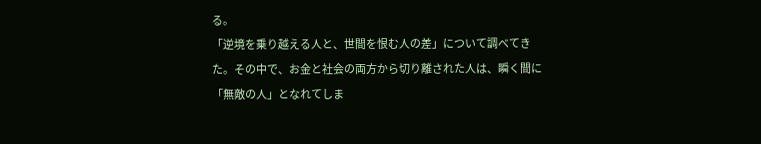る。
「逆境を乗り越える人と、世間を恨む人の差」について調べてきた。その中で、お金と社会の両方から切り離された人は、瞬く間に「無敵の人」となれてしま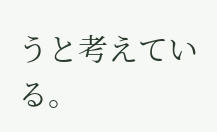うと考えている。